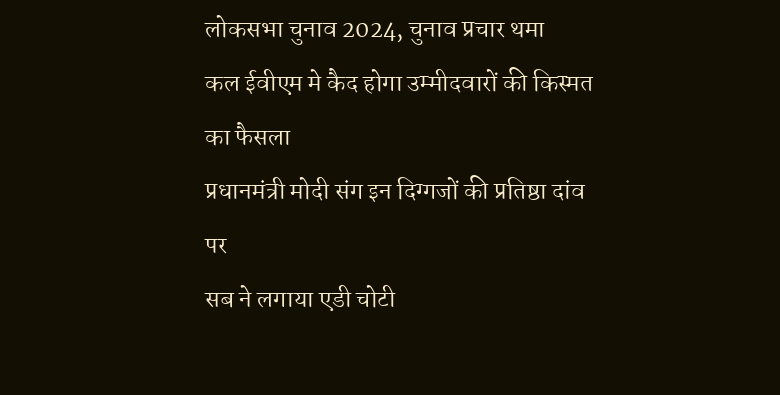लोकसभा चुनाव 2024, चुनाव प्रचार थमा
कल ईवीएम मे कैद होगा उम्मीदवारों की किस्मत का फैसला
प्रधानमंत्री मोदी संग इन दिग्गजों की प्रतिष्ठा दांव पर
सब ने लगाया एडी चोटी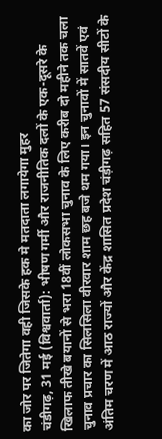का जोर पर जितेगा वही जिसके हक मे मतदाता लगायेगा मुहर
चंडीगढ़, 31 मई (विश्ववार्ता): भीषण गर्मी और राजनीतिक दलों के एक-दूसरे के खिलाफ तीखे बयानों से भरा 18वीं लोकसभा चुनाव के लिए करीब दो महीने तक चला चुनाव प्रचार का सिलसिला वीरवार शाम छह बजे थम गया। इन चुनावों में सातवें एवं अंतिम चरण में आठ राज्यों और केंद्र शासित प्रदेश चंड़ीगढ़ सहित 57 संसदीय सीटों के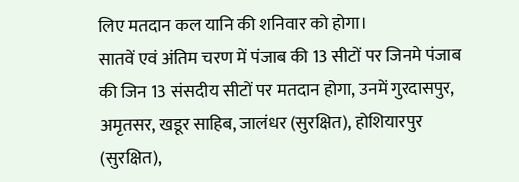लिए मतदान कल यानि की शनिवार को होगा।
सातवें एवं अंतिम चरण में पंजाब की 13 सीटों पर जिनमे पंजाब की जिन 13 संसदीय सीटों पर मतदान होगा, उनमें गुरदासपुर, अमृतसर, खडूर साहिब, जालंधर (सुरक्षित), होशियारपुर (सुरक्षित),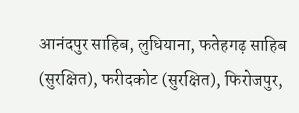आनंदपुर साहिब, लुधियाना, फतेहगढ़ साहिब (सुरक्षित), फरीदकोट (सुरक्षित), फिरोजपुर,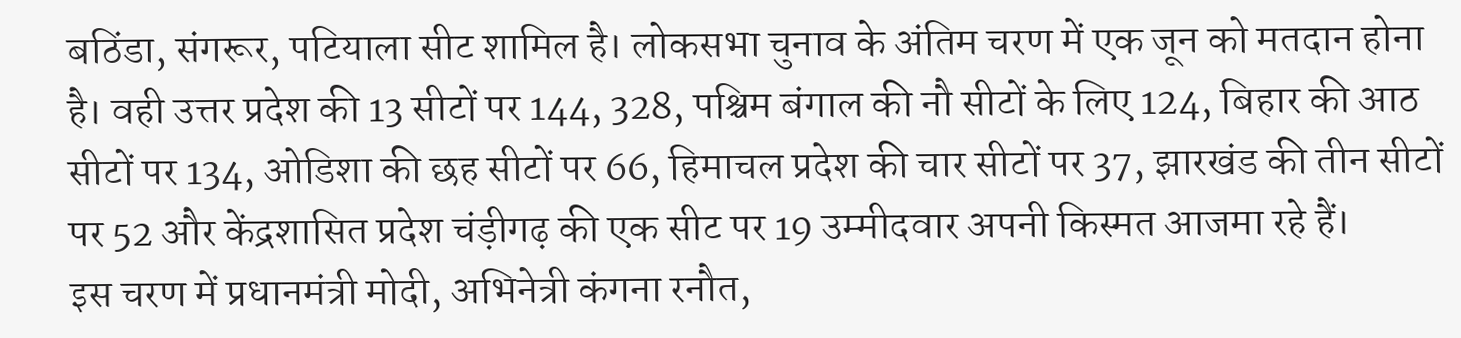बठिंडा, संगरूर, पटियाला सीट शामिल है। लोकसभा चुनाव के अंतिम चरण में एक जून को मतदान होना है। वही उत्तर प्रदेश की 13 सीटों पर 144, 328, पश्चिम बंगाल की नौ सीटों के लिए 124, बिहार की आठ सीटों पर 134, ओडिशा की छह सीटों पर 66, हिमाचल प्रदेश की चार सीटों पर 37, झारखंड की तीन सीटों पर 52 और केंद्रशासित प्रदेश चंड़ीगढ़ की एक सीट पर 19 उम्मीदवार अपनी किस्मत आजमा रहे हैं।
इस चरण में प्रधानमंत्री मोदी, अभिनेत्री कंगना रनौत,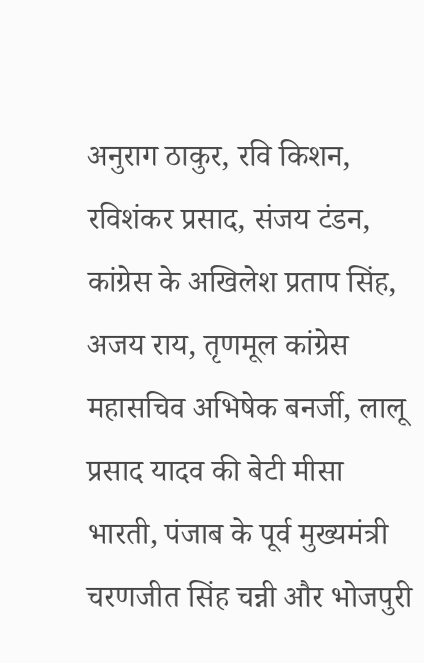अनुराग ठाकुर, रवि किशन, रविशंकर प्रसाद, संजय टंडन, कांग्रेस के अखिलेश प्रताप सिंह, अजय राय, तृणमूल कांग्रेस महासचिव अभिषेक बनर्जी, लालू प्रसाद यादव की बेटी मीसा भारती, पंजाब के पूर्व मुख्यमंत्री चरणजीत सिंह चन्नी और भोजपुरी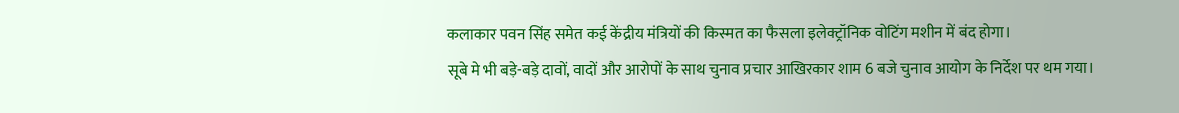कलाकार पवन सिंह समेत कई केंद्रीय मंत्रियों की किस्मत का फैसला इलेक्ट्रॉनिक वोटिंग मशीन में बंद होगा।
सूबे मे भी बड़े-बड़े दावों, वादों और आरोपों के साथ चुनाव प्रचार आखिरकार शाम 6 बजे चुनाव आयोग के निर्देश पर थम गया।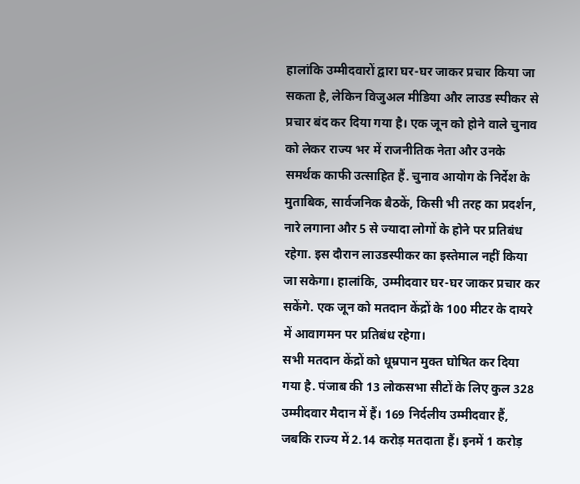हालांकि उम्मीदवारों द्वारा घर-घर जाकर प्रचार किया जा सकता है, लेकिन विजुअल मीडिया और लाउड स्पीकर से प्रचार बंद कर दिया गया है। एक जून को होने वाले चुनाव को लेकर राज्य भर में राजनीतिक नेता और उनके समर्थक काफी उत्साहित हैं. चुनाव आयोग के निर्देश के मुताबिक, सार्वजनिक बैठकें, किसी भी तरह का प्रदर्शन, नारे लगाना और 5 से ज्यादा लोगों के होने पर प्रतिबंध रहेगा. इस दौरान लाउडस्पीकर का इस्तेमाल नहीं किया जा सकेगा। हालांकि, उम्मीदवार घर-घर जाकर प्रचार कर सकेंगे. एक जून को मतदान केंद्रों के 100 मीटर के दायरे में आवागमन पर प्रतिबंध रहेगा।
सभी मतदान केंद्रों को धूम्रपान मुक्त घोषित कर दिया गया है. पंजाब की 13 लोकसभा सीटों के लिए कुल 328 उम्मीदवार मैदान में हैं। 169 निर्दलीय उम्मीदवार हैं, जबकि राज्य में 2.14 करोड़ मतदाता हैं। इनमें 1 करोड़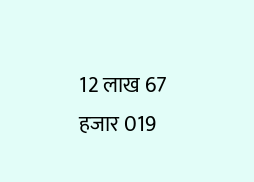12 लाख 67 हजार 019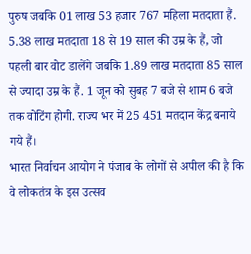पुरुष जबकि 01 लाख 53 हजार 767 महिला मतदाता हैं. 5.38 लाख मतदाता 18 से 19 साल की उम्र के हैं, जो पहली बार वोट डालेंगे जबकि 1.89 लाख मतदाता 85 साल से ज्यादा उम्र के हैं. 1 जून को सुबह 7 बजे से शाम 6 बजे तक वोटिंग होगी. राज्य भर में 25 451 मतदान केंद्र बनाये गये हैं।
भारत निर्वाचन आयोग ने पंजाब के लोगों से अपील की है कि वे लोकतंत्र के इस उत्सव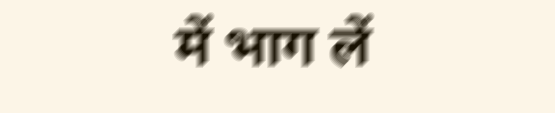में भाग लें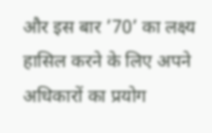और इस बार ’70’ का लक्ष्य हासिल करने के लिए अपने अधिकारों का प्रयोग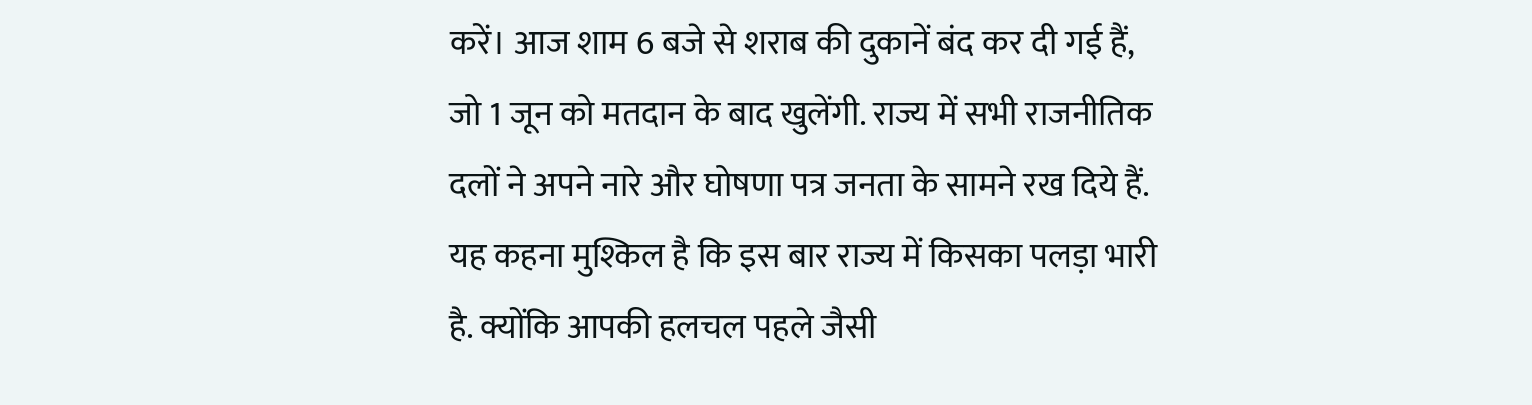करें। आज शाम 6 बजे से शराब की दुकानें बंद कर दी गई हैं, जो 1 जून को मतदान के बाद खुलेंगी. राज्य में सभी राजनीतिक दलों ने अपने नारे और घोषणा पत्र जनता के सामने रख दिये हैं. यह कहना मुश्किल है कि इस बार राज्य में किसका पलड़ा भारी है. क्योंकि आपकी हलचल पहले जैसी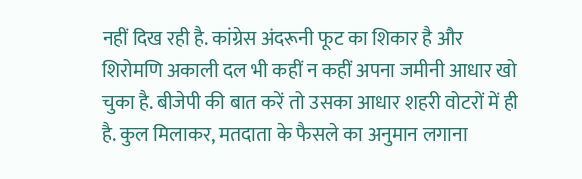नहीं दिख रही है. कांग्रेस अंदरूनी फूट का शिकार है और शिरोमणि अकाली दल भी कहीं न कहीं अपना जमीनी आधार खो चुका है. बीजेपी की बात करें तो उसका आधार शहरी वोटरों में ही है. कुल मिलाकर, मतदाता के फैसले का अनुमान लगाना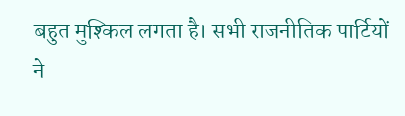बहुत मुश्किल लगता है। सभी राजनीतिक पार्टियों ने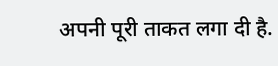अपनी पूरी ताकत लगा दी है.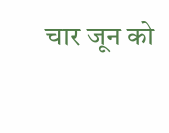चार जून को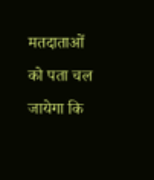मतदाताओं को पता चल जायेगा कि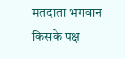मतदाता भगवान किसके पक्ष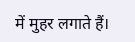में मुहर लगाते हैं।